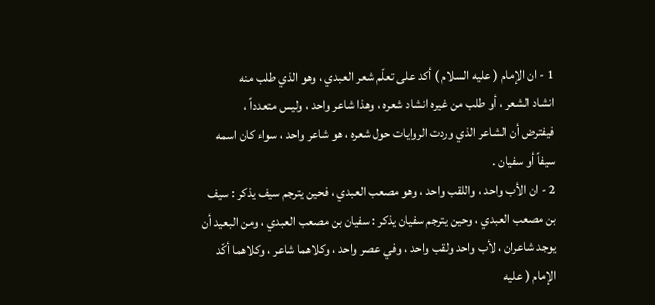1 - ان الإمام ( عليه السلام ) أكد على تعلّم شعر العبدي ، وهو الذي طلب منه
انشاد الشعر ، أو طلب من غيره انشاد شعره ، وهذا شاعر واحد ، وليس متعدداً ،
فيفترض أن الشاعر الذي وردت الروايات حول شعره ، هو شاعر واحد ، سواء كان اسمه
سيفاً أو سفيان .
2 - ان الأب واحد ، واللقب واحد ، وهو مصعب العبدي ، فحين يترجم سيف يذكر : سيف
بن مصعب العبدي ، وحين يترجم سفيان يذكر : سفيان بن مصعب العبدي ، ومن البعيد أن
يوجد شاعران ، لأب واحد ولقب واحد ، وفي عصر واحد ، وكلاهما شاعر ، وكلاهما أكّد
الإمام ( عليه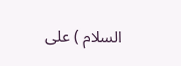السلام ) على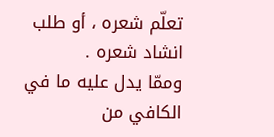تعلّم شعره ، أو طلب انشاد شعره .
وممّا يدل عليه ما في الكافي من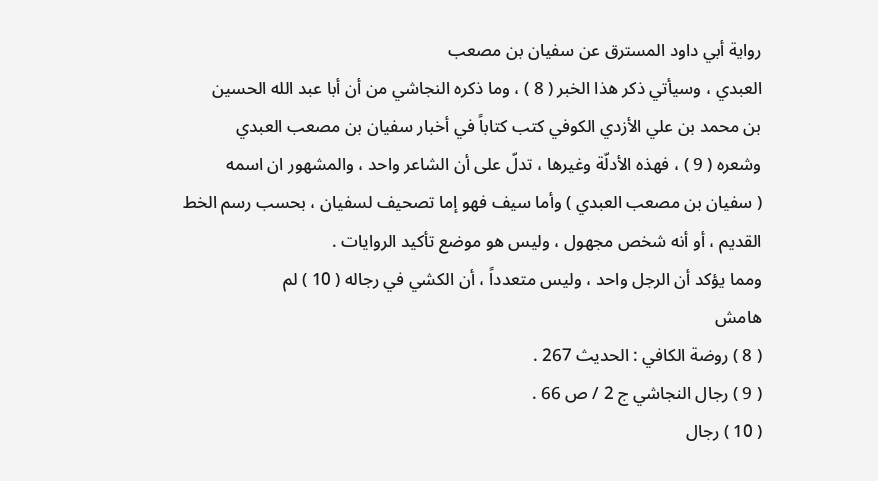رواية أبي داود المسترق عن سفيان بن مصعب
العبدي ، وسيأتي ذكر هذا الخبر ( 8 ) ، وما ذكره النجاشي من أن أبا عبد الله الحسين
بن محمد بن علي الأزدي الكوفي كتب كتاباً في أخبار سفيان بن مصعب العبدي
وشعره ( 9 ) ، فهذه الأدلّة وغيرها ، تدلّ على أن الشاعر واحد ، والمشهور ان اسمه
( سفيان بن مصعب العبدي ) وأما سيف فهو إما تصحيف لسفيان ، بحسب رسم الخط
القديم ، أو أنه شخص مجهول ، وليس هو موضع تأكيد الروايات .
ومما يؤكد أن الرجل واحد ، وليس متعدداً ، أن الكشي في رجاله ( 10 ) لم
هامش
( 8 ) روضة الكافي : الحديث 267 .
( 9 ) رجال النجاشي ج 2 / ص 66 .
( 10 ) رجال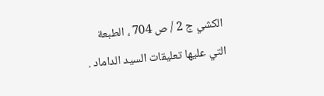الكشي ج 2 / ص 704 ، الطبعة التي عليها تعليقات السيد الداماد .